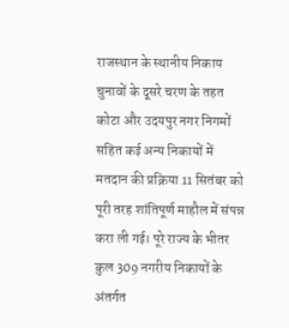राजस्थान के स्थानीय निकाय चुनावों के दूसरे चरण के तहत कोटा और उदयपुर नगर निगमों सहित कई अन्य निकायों में मतदान की प्रक्रिया 11 सितंबर को पूरी तरह शांतिपूर्ण माहौल में संपन्न करा ली गई। पूरे राज्य के भीतर कुल 309 नगरीय निकायों के अंतर्गत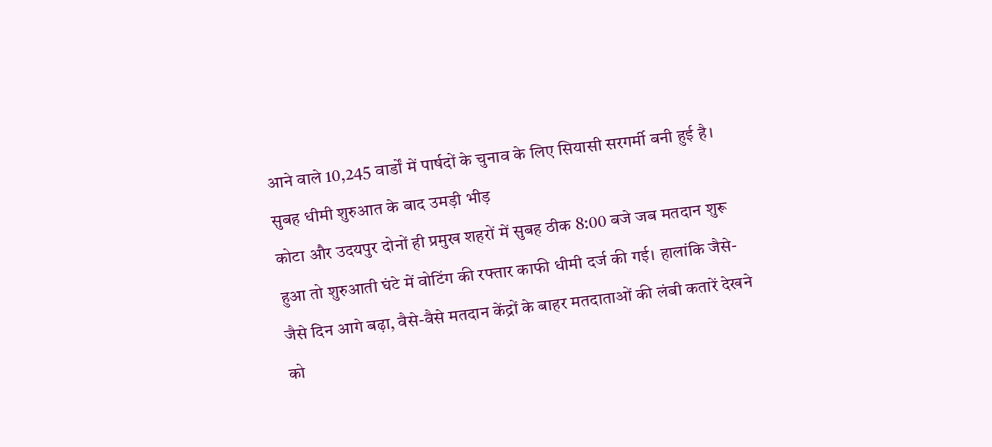आने वाले 10,245 वार्डों में पार्षदों के चुनाव के लिए सियासी सरगर्मी बनी हुई है।
सुबह धीमी शुरुआत के बाद उमड़ी भीड़
कोटा और उदयपुर दोनों ही प्रमुख शहरों में सुबह ठीक 8:00 बजे जब मतदान शुरू हुआ तो शुरुआती घंटे में वोटिंग की रफ्तार काफी धीमी दर्ज की गई। हालांकि जैसे-जैसे दिन आगे बढ़ा, वैसे-वैसे मतदान केंद्रों के बाहर मतदाताओं की लंबी कतारें देखने को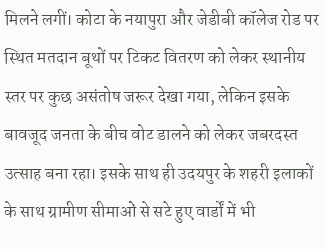मिलने लगीं। कोटा के नयापुरा और जेडीबी कॉलेज रोड पर स्थित मतदान बूथों पर टिकट वितरण को लेकर स्थानीय स्तर पर कुछ असंतोष जरूर देखा गया, लेकिन इसके बावजूद जनता के बीच वोट डालने को लेकर जबरदस्त उत्साह बना रहा। इसके साथ ही उदयपुर के शहरी इलाकों के साथ ग्रामीण सीमाओं से सटे हुए वार्डों में भी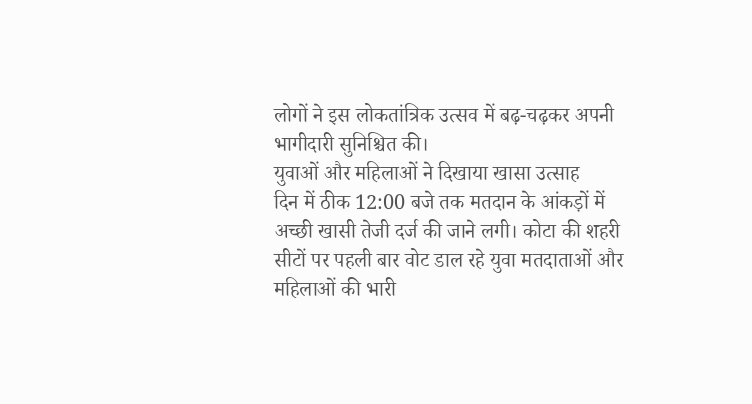लोगों ने इस लोकतांत्रिक उत्सव में बढ़-चढ़कर अपनी भागीदारी सुनिश्चित की।
युवाओं और महिलाओं ने दिखाया खासा उत्साह
दिन में ठीक 12:00 बजे तक मतदान के आंकड़ों में अच्छी खासी तेजी दर्ज की जाने लगी। कोटा की शहरी सीटों पर पहली बार वोट डाल रहे युवा मतदाताओं और महिलाओं की भारी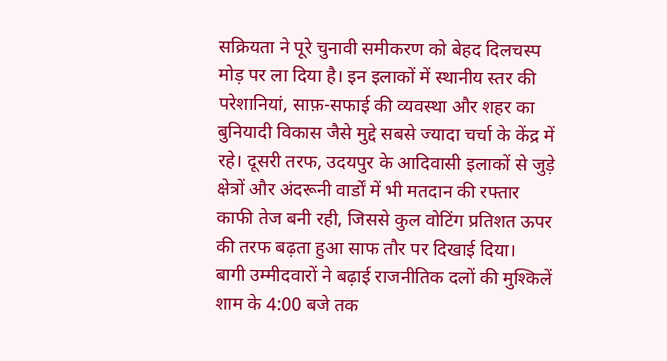सक्रियता ने पूरे चुनावी समीकरण को बेहद दिलचस्प मोड़ पर ला दिया है। इन इलाकों में स्थानीय स्तर की परेशानियां, साफ़-सफाई की व्यवस्था और शहर का बुनियादी विकास जैसे मुद्दे सबसे ज्यादा चर्चा के केंद्र में रहे। दूसरी तरफ, उदयपुर के आदिवासी इलाकों से जुड़े क्षेत्रों और अंदरूनी वार्डों में भी मतदान की रफ्तार काफी तेज बनी रही, जिससे कुल वोटिंग प्रतिशत ऊपर की तरफ बढ़ता हुआ साफ तौर पर दिखाई दिया।
बागी उम्मीदवारों ने बढ़ाई राजनीतिक दलों की मुश्किलें
शाम के 4:00 बजे तक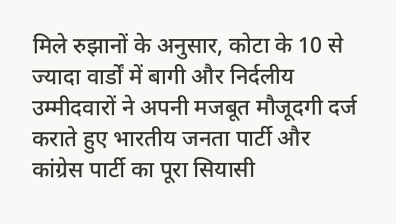मिले रुझानों के अनुसार, कोटा के 10 से ज्यादा वार्डों में बागी और निर्दलीय उम्मीदवारों ने अपनी मजबूत मौजूदगी दर्ज कराते हुए भारतीय जनता पार्टी और कांग्रेस पार्टी का पूरा सियासी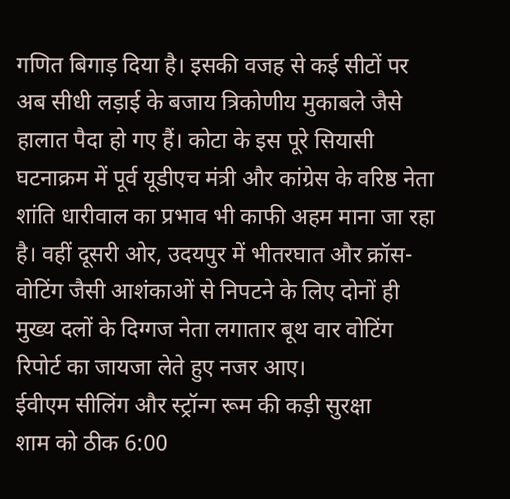गणित बिगाड़ दिया है। इसकी वजह से कई सीटों पर अब सीधी लड़ाई के बजाय त्रिकोणीय मुकाबले जैसे हालात पैदा हो गए हैं। कोटा के इस पूरे सियासी घटनाक्रम में पूर्व यूडीएच मंत्री और कांग्रेस के वरिष्ठ नेता शांति धारीवाल का प्रभाव भी काफी अहम माना जा रहा है। वहीं दूसरी ओर, उदयपुर में भीतरघात और क्रॉस-वोटिंग जैसी आशंकाओं से निपटने के लिए दोनों ही मुख्य दलों के दिग्गज नेता लगातार बूथ वार वोटिंग रिपोर्ट का जायजा लेते हुए नजर आए।
ईवीएम सीलिंग और स्ट्रॉन्ग रूम की कड़ी सुरक्षा
शाम को ठीक 6:00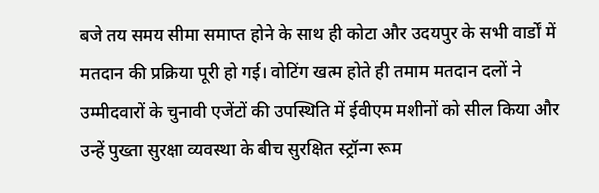बजे तय समय सीमा समाप्त होने के साथ ही कोटा और उदयपुर के सभी वार्डों में मतदान की प्रक्रिया पूरी हो गई। वोटिंग खत्म होते ही तमाम मतदान दलों ने उम्मीदवारों के चुनावी एजेंटों की उपस्थिति में ईवीएम मशीनों को सील किया और उन्हें पुख्ता सुरक्षा व्यवस्था के बीच सुरक्षित स्ट्रॉन्ग रूम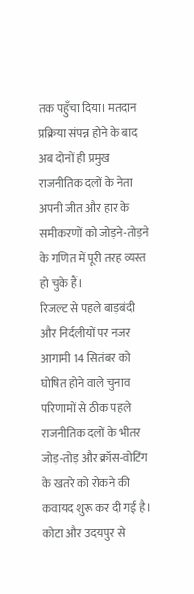तक पहुँचा दिया। मतदान प्रक्रिया संपन्न होने के बाद अब दोनों ही प्रमुख राजनीतिक दलों के नेता अपनी जीत और हार के समीकरणों को जोड़ने-तोड़ने के गणित में पूरी तरह व्यस्त हो चुके हैं।
रिजल्ट से पहले बाड़बंदी और निर्दलीयों पर नजर
आगामी 14 सितंबर को घोषित होने वाले चुनाव परिणामों से ठीक पहले राजनीतिक दलों के भीतर जोड़-तोड़ और क्रॉस-वोटिंग के खतरे को रोकने की कवायद शुरू कर दी गई है। कोटा और उदयपुर से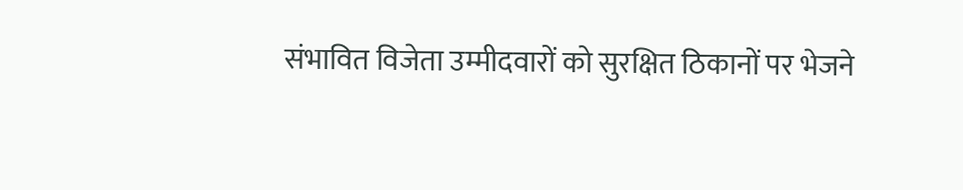संभावित विजेता उम्मीदवारों को सुरक्षित ठिकानों पर भेजने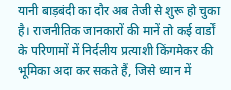यानी बाड़बंदी का दौर अब तेजी से शुरू हो चुका है। राजनीतिक जानकारों की मानें तो कई वार्डों के परिणामों में निर्दलीय प्रत्याशी किंगमेकर की भूमिका अदा कर सकते हैं, जिसे ध्यान में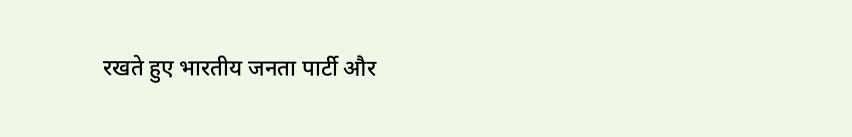रखते हुए भारतीय जनता पार्टी और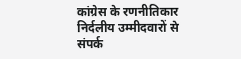कांग्रेस के रणनीतिकार निर्दलीय उम्मीदवारों से संपर्क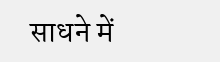साधने में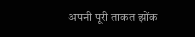अपनी पूरी ताकत झोंक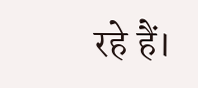रहे हैं।